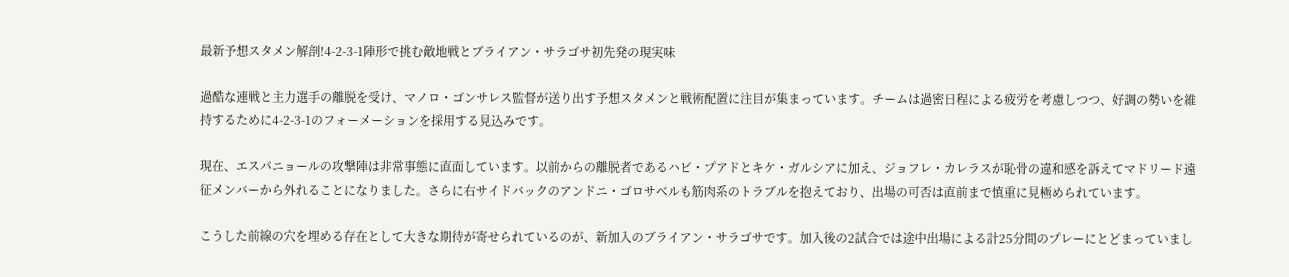最新予想スタメン解剖!4-2-3-1陣形で挑む敵地戦とブライアン・サラゴサ初先発の現実味

過酷な連戦と主力選手の離脱を受け、マノロ・ゴンサレス監督が送り出す予想スタメンと戦術配置に注目が集まっています。チームは過密日程による疲労を考慮しつつ、好調の勢いを維持するために4-2-3-1のフォーメーションを採用する見込みです。

現在、エスパニョールの攻撃陣は非常事態に直面しています。以前からの離脱者であるハビ・プアドとキケ・ガルシアに加え、ジョフレ・カレラスが恥骨の違和感を訴えてマドリード遠征メンバーから外れることになりました。さらに右サイドバックのアンドニ・ゴロサベルも筋肉系のトラブルを抱えており、出場の可否は直前まで慎重に見極められています。

こうした前線の穴を埋める存在として大きな期待が寄せられているのが、新加入のブライアン・サラゴサです。加入後の2試合では途中出場による計25分間のプレーにとどまっていまし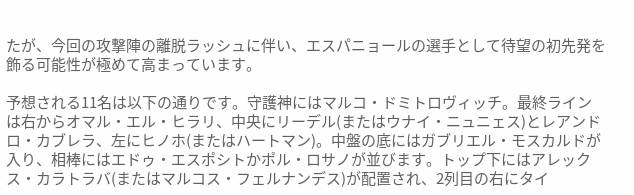たが、今回の攻撃陣の離脱ラッシュに伴い、エスパニョールの選手として待望の初先発を飾る可能性が極めて高まっています。

予想される11名は以下の通りです。守護神にはマルコ・ドミトロヴィッチ。最終ラインは右からオマル・エル・ヒラリ、中央にリーデル(またはウナイ・ニュニェス)とレアンドロ・カブレラ、左にヒノホ(またはハートマン)。中盤の底にはガブリエル・モスカルドが入り、相棒にはエドゥ・エスポシトかポル・ロサノが並びます。トップ下にはアレックス・カラトラバ(またはマルコス・フェルナンデス)が配置され、2列目の右にタイ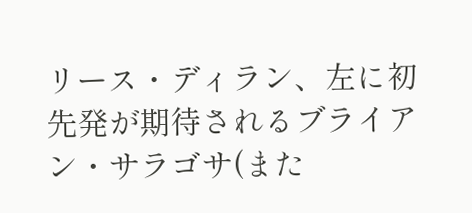リース・ディラン、左に初先発が期待されるブライアン・サラゴサ(また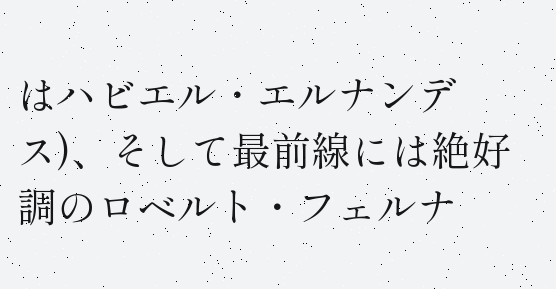はハビエル・エルナンデス)、そして最前線には絶好調のロベルト・フェルナ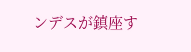ンデスが鎮座す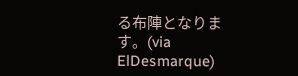る布陣となります。(via ElDesmarque)